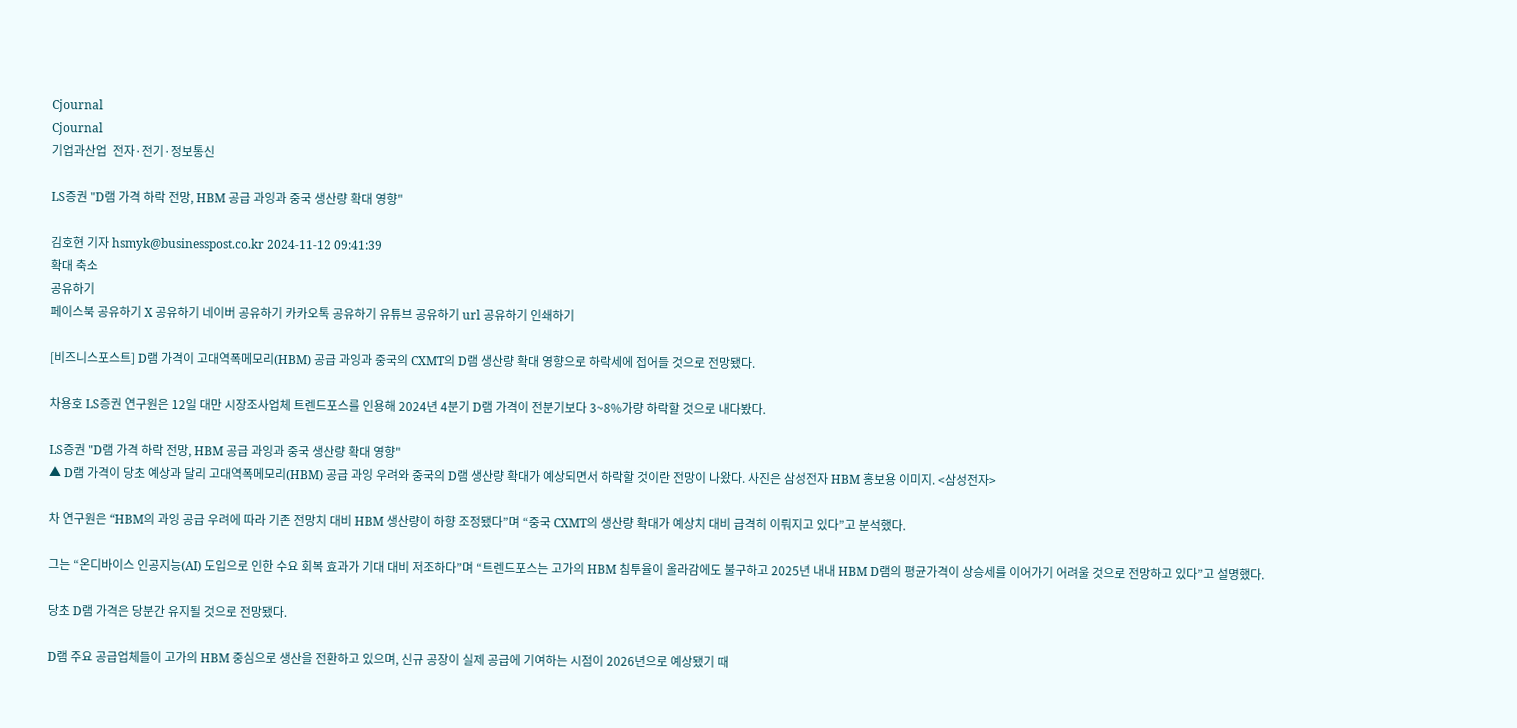Cjournal
Cjournal
기업과산업  전자·전기·정보통신

LS증권 "D램 가격 하락 전망, HBM 공급 과잉과 중국 생산량 확대 영향"

김호현 기자 hsmyk@businesspost.co.kr 2024-11-12 09:41:39
확대 축소
공유하기
페이스북 공유하기 X 공유하기 네이버 공유하기 카카오톡 공유하기 유튜브 공유하기 url 공유하기 인쇄하기

[비즈니스포스트] D램 가격이 고대역폭메모리(HBM) 공급 과잉과 중국의 CXMT의 D램 생산량 확대 영향으로 하락세에 접어들 것으로 전망됐다.

차용호 LS증권 연구원은 12일 대만 시장조사업체 트렌드포스를 인용해 2024년 4분기 D램 가격이 전분기보다 3~8%가량 하락할 것으로 내다봤다.

LS증권 "D램 가격 하락 전망, HBM 공급 과잉과 중국 생산량 확대 영향"
▲ D램 가격이 당초 예상과 달리 고대역폭메모리(HBM) 공급 과잉 우려와 중국의 D램 생산량 확대가 예상되면서 하락할 것이란 전망이 나왔다. 사진은 삼성전자 HBM 홍보용 이미지. <삼성전자>

차 연구원은 “HBM의 과잉 공급 우려에 따라 기존 전망치 대비 HBM 생산량이 하향 조정됐다”며 “중국 CXMT의 생산량 확대가 예상치 대비 급격히 이뤄지고 있다”고 분석했다.

그는 “온디바이스 인공지능(AI) 도입으로 인한 수요 회복 효과가 기대 대비 저조하다”며 “트렌드포스는 고가의 HBM 침투율이 올라감에도 불구하고 2025년 내내 HBM D램의 평균가격이 상승세를 이어가기 어려울 것으로 전망하고 있다”고 설명했다.

당초 D램 가격은 당분간 유지될 것으로 전망됐다.

D램 주요 공급업체들이 고가의 HBM 중심으로 생산을 전환하고 있으며, 신규 공장이 실제 공급에 기여하는 시점이 2026년으로 예상됐기 때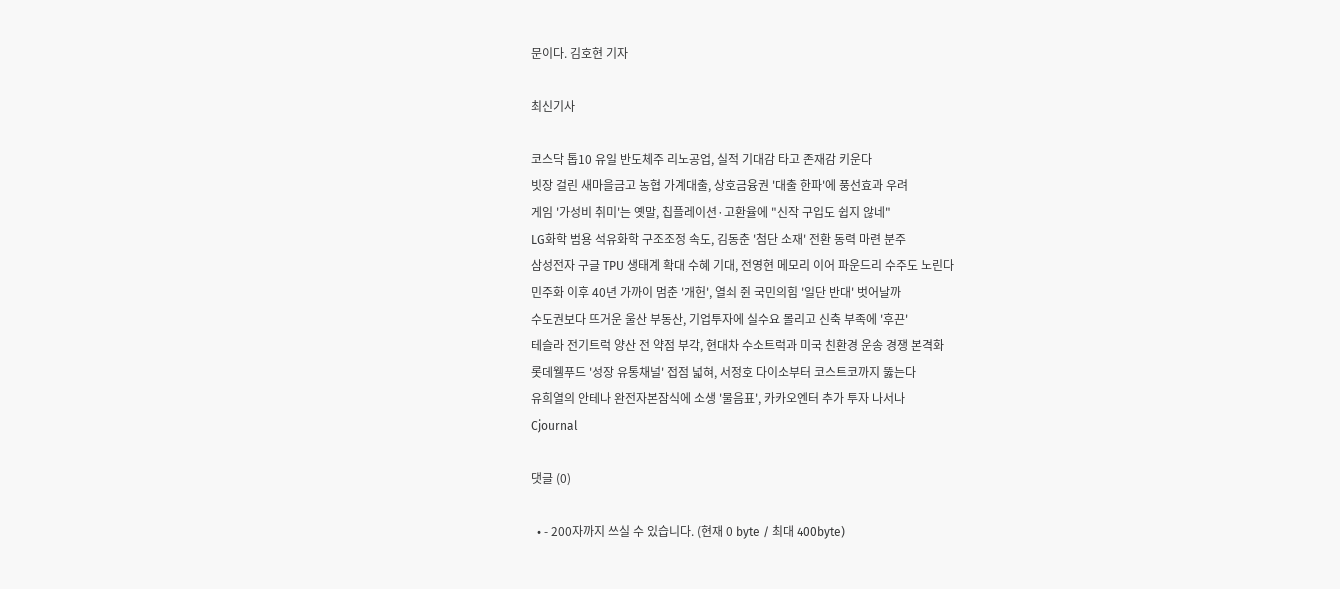문이다. 김호현 기자

최신기사

코스닥 톱10 유일 반도체주 리노공업, 실적 기대감 타고 존재감 키운다
빗장 걸린 새마을금고 농협 가계대출, 상호금융권 '대출 한파'에 풍선효과 우려
게임 '가성비 취미'는 옛말, 칩플레이션·고환율에 "신작 구입도 쉽지 않네"
LG화학 범용 석유화학 구조조정 속도, 김동춘 '첨단 소재' 전환 동력 마련 분주
삼성전자 구글 TPU 생태계 확대 수혜 기대, 전영현 메모리 이어 파운드리 수주도 노린다
민주화 이후 40년 가까이 멈춘 '개헌', 열쇠 쥔 국민의힘 '일단 반대' 벗어날까
수도권보다 뜨거운 울산 부동산, 기업투자에 실수요 몰리고 신축 부족에 '후끈'
테슬라 전기트럭 양산 전 약점 부각, 현대차 수소트럭과 미국 친환경 운송 경쟁 본격화
롯데웰푸드 '성장 유통채널' 접점 넓혀, 서정호 다이소부터 코스트코까지 뚫는다
유희열의 안테나 완전자본잠식에 소생 '물음표', 카카오엔터 추가 투자 나서나
Cjournal

댓글 (0)

  • - 200자까지 쓰실 수 있습니다. (현재 0 byte / 최대 400byte)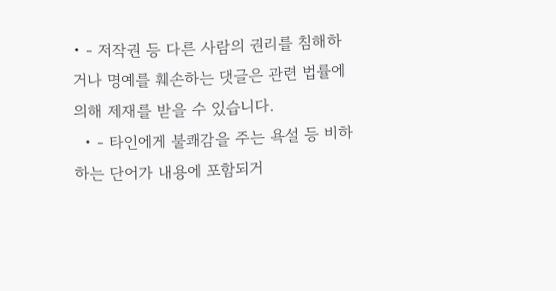• - 저작권 등 다른 사람의 권리를 침해하거나 명예를 훼손하는 댓글은 관련 법률에 의해 제재를 받을 수 있습니다.
  • - 타인에게 불쾌감을 주는 욕설 등 비하하는 단어가 내용에 포함되거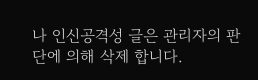나 인신공격성 글은 관리자의 판단에 의해 삭제 합니다.